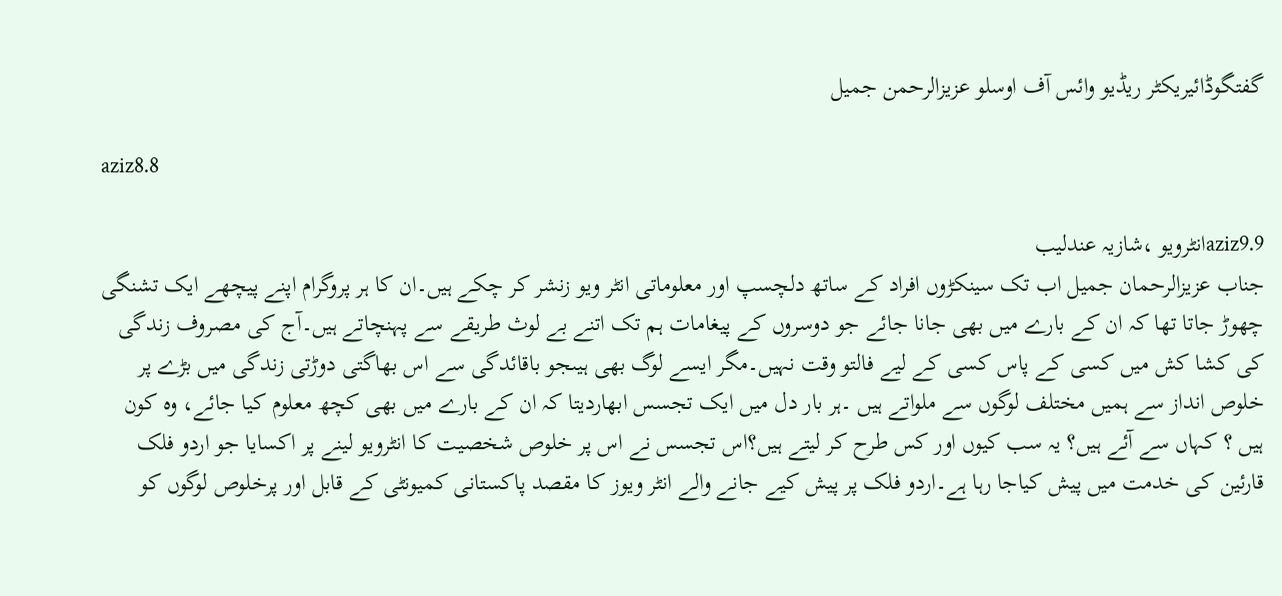گفتگوڈائیریکٹر ریڈیو وائس آف اوسلو عزیزالرحمن جمیل

aziz8.8

aziz9.9انٹرویو ،شازیہ عندلیب
جناب عزیزالرحمان جمیل اب تک سینکڑوں افراد کے ساتھ دلچسپ اور معلوماتی انٹر ویو زنشر کر چکے ہیں۔ان کا ہر پروگرام اپنے پیچھے ایک تشنگی چھوڑ جاتا تھا کہ ان کے بارے میں بھی جانا جائے جو دوسروں کے پیغامات ہم تک اتنے بے لوث طریقے سے پہنچاتے ہیں۔آج کی مصروف زندگی کی کشا کش میں کسی کے پاس کسی کے لیے فالتو وقت نہیں۔مگر ایسے لوگ بھی ہیںجو باقائدگی سے اس بھاگتی دوڑتی زندگی میں بڑے پر خلوص انداز سے ہمیں مختلف لوگوں سے ملواتے ہیں ۔ہر بار دل میں ایک تجسس ابھاردیتا کہ ان کے بارے میں بھی کچھ معلوم کیا جائے، وہ کون ہیں ؟ کہاں سے آئے ہیں؟ یہ سب کیوں اور کس طرح کر لیتے ہیں؟اس تجسس نے اس پر خلوص شخصیت کا انٹرویو لینے پر اکسایا جو اردو فلک قارئین کی خدمت میں پیش کیاجا رہا ہے۔اردو فلک پر پیش کیے جانے والے انٹر ویوز کا مقصد پاکستانی کمیونٹی کے قابل اور پرخلوص لوگوں کو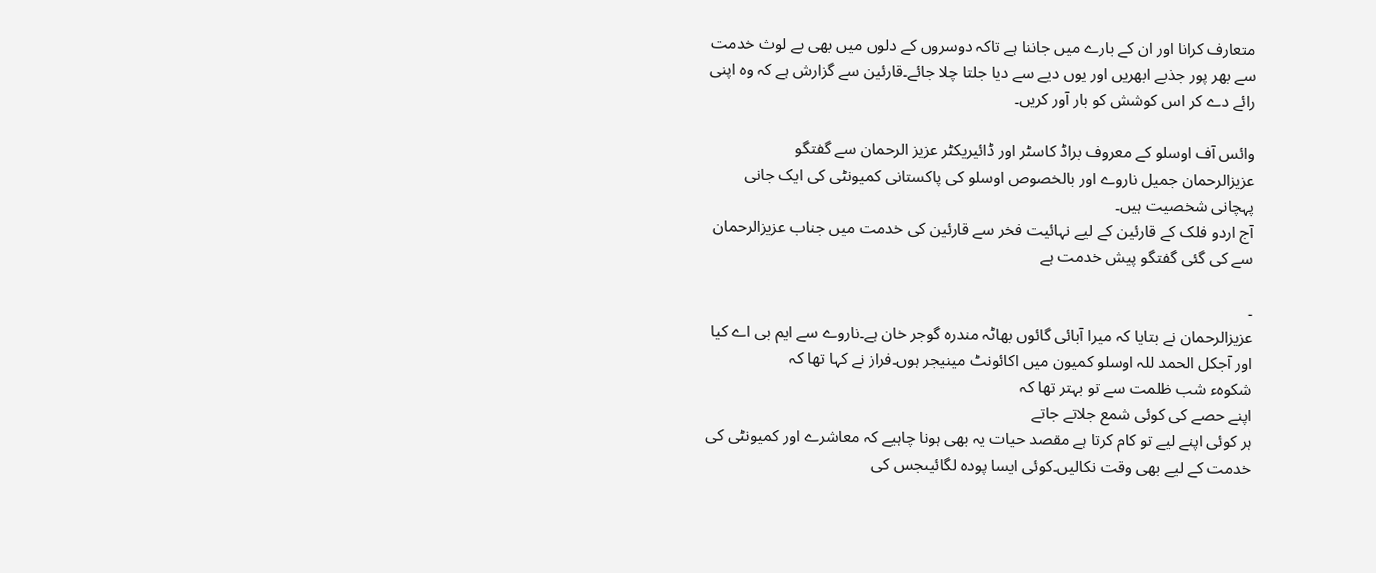متعارف کرانا اور ان کے بارے میں جاننا ہے تاکہ دوسروں کے دلوں میں بھی بے لوث خدمت سے بھر پور جذبے ابھریں اور یوں دیے سے دیا جلتا چلا جائے۔قارئین سے گزارش ہے کہ وہ اپنی رائے دے کر اس کوشش کو بار آور کریں۔

وائس آف اوسلو کے معروف براڈ کاسٹر اور ڈائیریکٹر عزیز الرحمان سے گفتگو
عزیزالرحمان جمیل ناروے اور بالخصوص اوسلو کی پاکستانی کمیونٹی کی ایک جانی پہچانی شخصیت ہیں۔
آج اردو فلک کے قارئین کے لیے نہائیت فخر سے قارئین کی خدمت میں جناب عزیزالرحمان سے کی گئی گفتگو پیش خدمت ہے

۔
عزیزالرحمان نے بتایا کہ میرا آبائی گائوں بھاٹہ مندرہ گوجر خان ہے۔ناروے سے ایم بی اے کیا اور آجکل الحمد للہ اوسلو کمیون میں اکائونٹ مینیجر ہوں۔فراز نے کہا تھا کہ
شکوہء شب ظلمت سے تو بہتر تھا کہ
اپنے حصے کی کوئی شمع جلاتے جاتے
ہر کوئی اپنے لیے تو کام کرتا ہے مقصد حیات یہ بھی ہونا چاہیے کہ معاشرے اور کمیونٹی کی خدمت کے لیے بھی وقت نکالیں۔کوئی ایسا پودہ لگائیںجس کی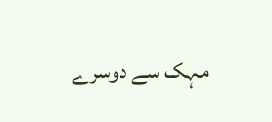مہک سے دوسرے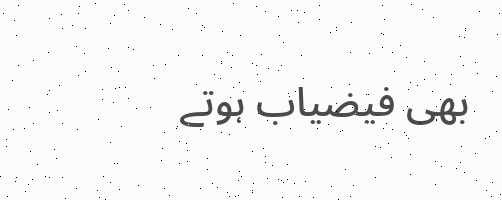بھی فیضیاب ہوتے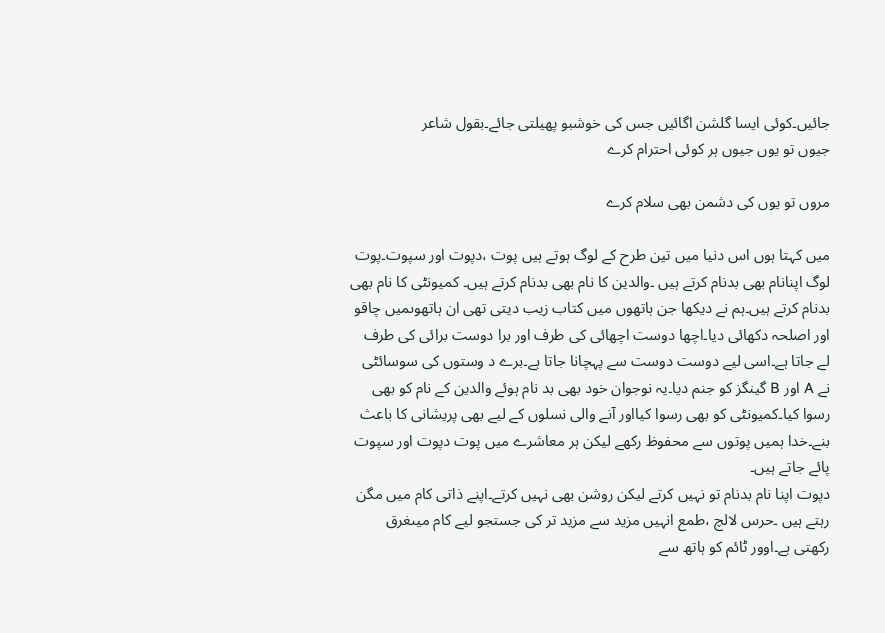جائیں۔کوئی ایسا گلشن اگائیں جس کی خوشبو پھیلتی جائے۔بقول شاعر
جیوں تو یوں جیوں ہر کوئی احترام کرے

مروں تو یوں کی دشمن بھی سلام کرے

میں کہتا ہوں اس دنیا میں تین طرح کے لوگ ہوتے ہیں پوت ،دپوت اور سپوت۔پوت لوگ اپنانام بھی بدنام کرتے ہیں ۔والدین کا نام بھی بدنام کرتے ہیں۔ کمیونٹی کا نام بھی بدنام کرتے ہیں۔ہم نے دیکھا جن ہاتھوں میں کتاب زیب دیتی تھی ان ہاتھوںمیں چاقو اور اصلحہ دکھائی دیا۔اچھا دوست اچھائی کی طرف اور برا دوست برائی کی طرف لے جاتا ہے۔اسی لیے دوست دوست سے پہچانا جاتا ہے۔برے د وستوں کی سوسائٹی نے A اور B گینگز کو جنم دیا۔یہ نوجوان خود بھی بد نام ہوئے والدین کے نام کو بھی رسوا کیا۔کمیونٹی کو بھی رسوا کیااور آنے والی نسلوں کے لیے بھی پریشانی کا باعث بنے۔خدا ہمیں پوتوں سے محفوظ رکھے لیکن ہر معاشرے میں پوت دپوت اور سپوت پائے جاتے ہیں۔
دپوت اپنا نام بدنام تو نہیں کرتے لیکن روشن بھی نہیں کرتے۔اپنے ذاتی کام میں مگن رہتے ہیں ۔حرس لالچ ،طمع انہیں مزید سے مزید تر کی جستجو لیے کام میںغرق رکھتی ہے۔اوور ٹائم کو ہاتھ سے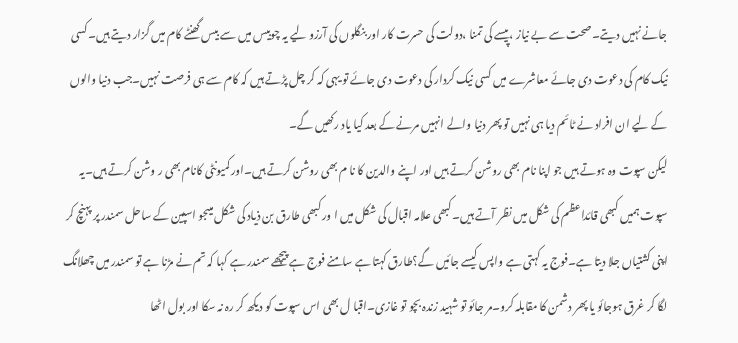جانے نہیں دیتے۔صحت سے بے نیاز ،پیسے کی تمنا ،دولت کی حسرت کار اور بنگلوں کی آرزو لیے یہ چوبیس میں سے بیس گھنٹے کام میں گزار دیتے ہیں۔کسی نیک کام کی دعوت دی جائے معاشرے میں کسی نیک کردار کی دعوت دی جائے تو یہی کہ کر چل پڑتے ہیں کہ کام سے ہی فرصت نہیں۔جب دنیا والوں کے لیے ان افراد نے ٹائم دیا ہی نہیں تو پھر دنیا والے انہیں مرنے کے بعد کیا یاد رکھیں گے۔
لیکن سپوت وہ ہوتے ہیں جو اپنا نام بھی روشن کرتے ہیں اور اپنے والدین کا نا م بھی روشن کرتے ہیں۔اور کمیونٹی کانام بھی ر وشن کرتے ہیں۔یہ سپوت ہمیں کبھی قائداعظم کی شکل میں نظر آتے ہیں۔کبھی علامہ اقبال کی شکل میں ا ور کبھی طارق بن ذیاد کی شکل میںجو اسپین کے ساحل سمندر پر پہنچ کر اپنی کشتیاں جلا دیتا ہے۔فوج یہ کہتی ہے واپس کیسے جائیں گے؟طارق کہتا ہے سامنے فوج ہے پیچھے سمندر ہے کہا کہ تم نے مڑنا ہے تو سمندر میں چھلانگ لگا کر غرق ہوجائو یا پھر دشمن کا مقابلہ کرو۔مر جائو تو شہید زندہ بچو تو غازی۔اقبا ل بھی اس سپوت کو دیکھ کر رہ نہ سکا اور بول اٹھا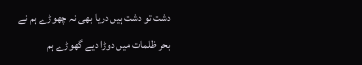دشت تو دشت ہیں دریا بھی نہ چھوڑے ہم نے
بحر ظلمات میں دوڑا دیے گھوڑے ہم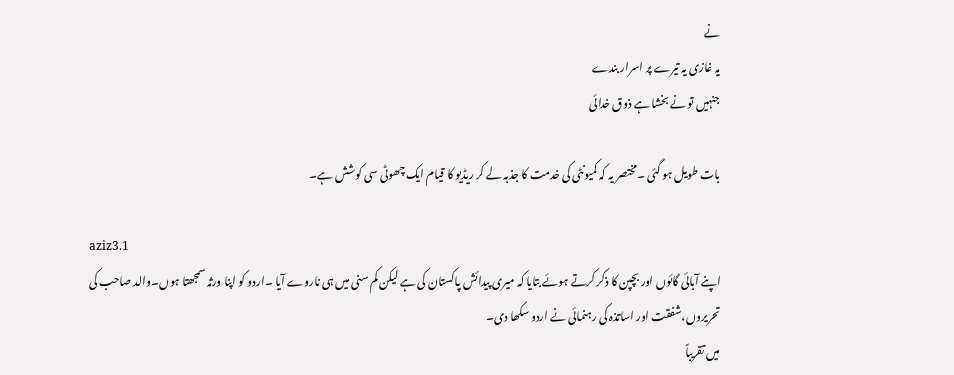نے
یہ غازی یہ تیرے پر اسرار بندے
جنہیں تو نے بخشا ہے ذوق خدائی

بات طویل ہو گئی ۔مختصر یہ کہ کمیونٹی کی خدمت کا جذبہ لے کر ریڈیو کا قیام ایک چھوٹی سی کوشش ہے۔

aziz3.1
اپنے آبائی گائوں اور بچپن کا ذکر کرتے ہوئے بتایا کہ میری پیدائش پاکستان کی ہے لیکن کم سنی میں ہی ناروے آیا ۔اردو کو اپنا ورثہ سمجھتا ہوں۔والد صاحب کی تحریروں،شفقت اور اساتذہ کی رہنمائی نے اردو سکھا دی۔
میں تقریباً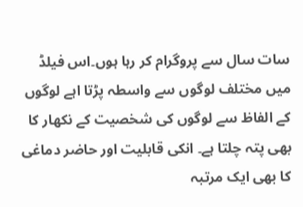سات سال سے پروگرام کر رہا ہوں۔اس فیلڈ میں مختلف لوگوں سے واسطہ پڑتا اہے لوگوں کے الفاظ سے لوگوں کی شخصیت کے نکھار کا بھی پتہ چلتا ہے۔ انکی قابلیت اور حاضر دماغی کا بھی ایک مرتبہ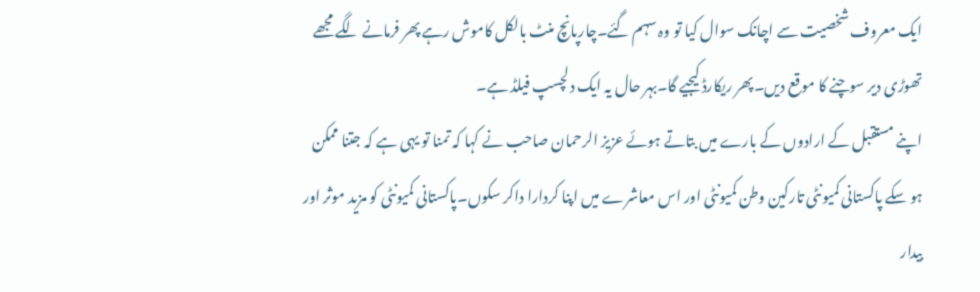ایک معروف شخصیت سے اچانک سوال کیا تو وہ سہم گئے۔چارپانچ منٹ بالکل کاموش رہے پھر فرمانے لگے مجھے تھوڑی دیر سوچنے کا موقع دیں۔پھر ریکارڈ کیجیے گا۔بہر حال یہ ایک دلچسپ فیلڈ ہے۔
اپنے مستقبل کے ارادوں کے بارے میں بتاتے ہوئے عزیز الرحمان صاحب نے کہا کہ تمنا تو یہی ہے کہ جتنا ممکن ہو سکے پاکستانی کمیونٹی تارکین وطن کمیونٹی اور اس معاشرے میں اپنا کردارا داکر سکوں۔پاکستانی کمیونٹی کو مزید موثر اور بیدار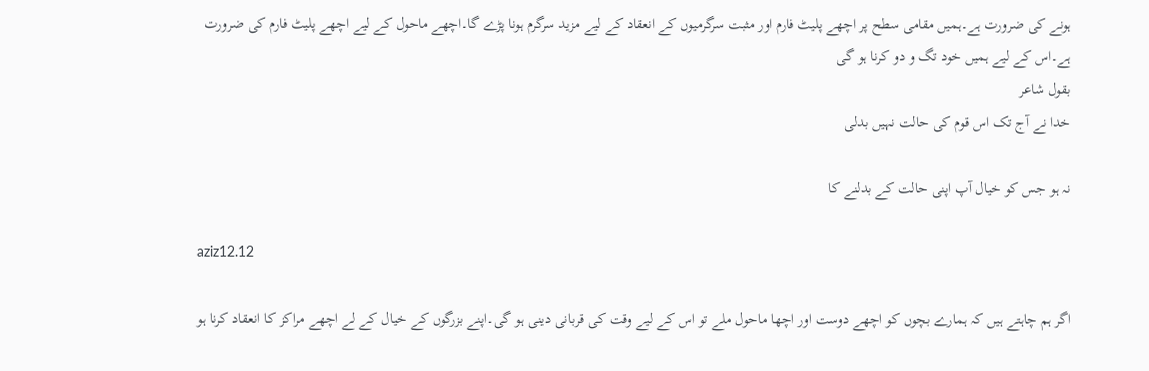ہونے کی ضرورت ہے۔ہمیں مقامی سطح پر اچھے پلیٹ فارم اور مثبت سرگرمیوں کے انعقاد کے لیے مزید سرگرم ہونا پڑے گا۔اچھے ماحول کے لیے اچھے پلیٹ فارم کی ضرورت ہے۔اس کے لیے ہمیں خود تگ و دو کرنا ہو گی
بقول شاعر
خدا نے آج تک اس قوم کی حالت نہیں بدلی

نہ ہو جس کو خیال آپ اپنی حالت کے بدلنے کا

aziz12.12

اگر ہم چاہتے ہیں کہ ہمارے بچوں کو اچھے دوست اور اچھا ماحول ملے تو اس کے لیے وقت کی قربانی دینی ہو گی۔اپنے بزرگوں کے خیال کے لے اچھے مراکز کا انعقاد کرنا ہو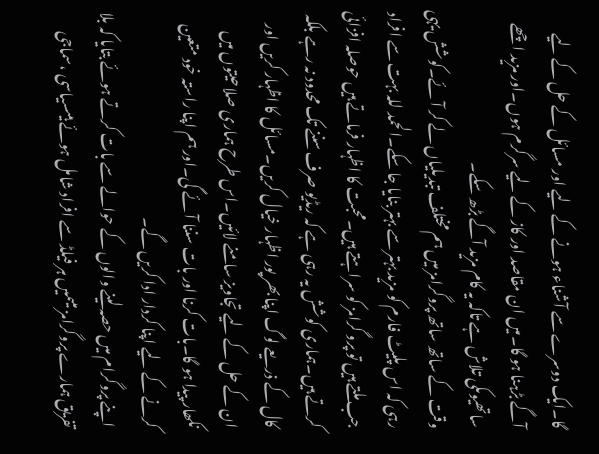گا۔ایک دوسرے سے آشناء ہونے کے لیے اور مسائل کے حل کے لیے آگے بڑہنا ہو گا۔میں ان مقاصد اور کاز کے لیے سرگرم ہوں۔اور مزید اچھے ساتھیوںکی تلاش ہے تاکہ یہ کام مزید آگے بڑھ سکے۔
وقت کے ساتھ ساتھ پروگرامز میں ہم مختلف تبدیلیاں لے کر آئے۔کوشش یہی رہی کہ اس پلیٹ فارم کو مزید بہتر سے بہتر بنایا جا سکے۔الحمد للہ بہت سے افراد جب ملتے ہیں تو پرو گرامز کو سراہتے ہیں۔محبت کا اظہار فرماتے ہیں حوصلہ افزائی کرتے ہیں۔ہماری کوشش یہ رہی ہے کہ ریڈیو صرف سننے تک محدود نہ رہے بلکہ کال کے ذریعے لوگ اپنا بھر پور اظہار خیال کریں۔مسائل کا اظہار کریں اور ان کے حل کے لیے تجاویز سامنے لائیں۔اس طرح ہماری صلاحیتوں میں نکھار پیدا ہو گا۔بات کرنا اور بات سننا آئے گی۔اور ہم اپنا راستہ خود متعین کرنے کے لیے اپنا کردار ادا کریں گے۔
اپنے پروگرام میں حصہ لینے والوں کے حوالے سے بات کرتے ہوئے بتایا کہ بلا تفریق ہمارے پروگرامز میںمیں ہر فیلڈ سے افراد شامل ہوئے ہیںسیاسی ،سماجی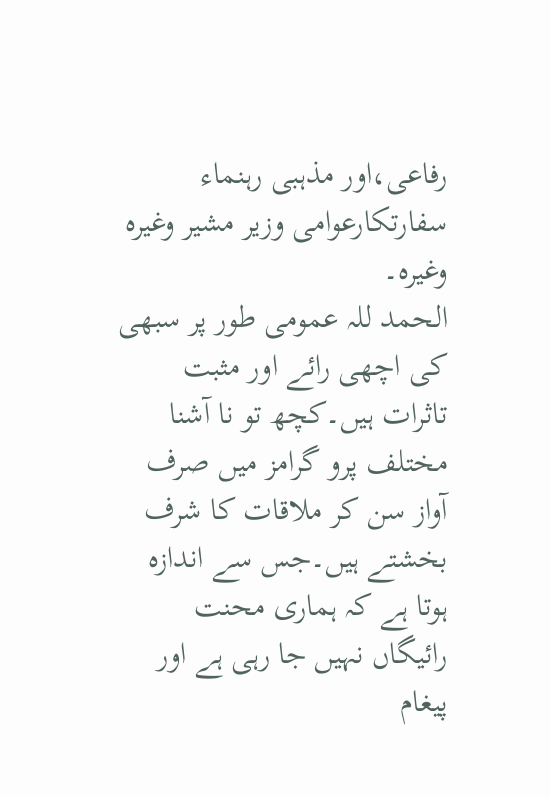رفاعی،اور مذہبی رہنماء سفارتکارعوامی وزیر مشیر وغیرہ وغیرہ۔
الحمد للہ عمومی طور پر سبھی کی اچھی رائے اور مثبت تاثرات ہیں۔کچھ تو نا آشنا مختلف پرو گرامز میں صرف آواز سن کر ملاقات کا شرف بخشتے ہیں۔جس سے اندازہ ہوتا ہے کہ ہماری محنت رائیگاں نہیں جا رہی ہے اور پیغام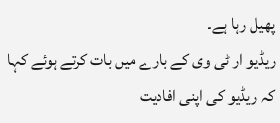پھیل رہا ہے۔
ریڈیو ار ٹی وی کے بارے میں بات کرتے ہوئے کہا کہ ریڈیو کی اپنی افادیت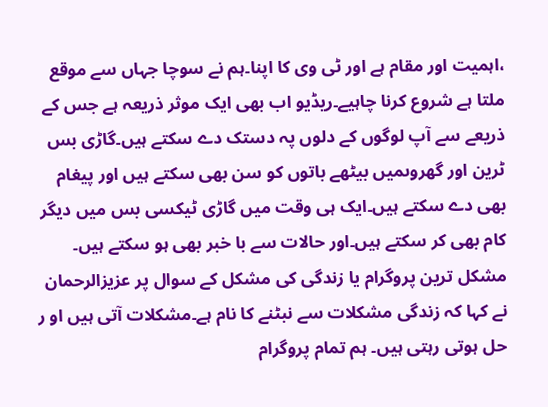،اہمیت اور مقام ہے اور ٹی وی کا اپنا۔ہم نے سوچا جہاں سے موقع ملتا ہے شروع کرنا چاہیے۔ریڈیو اب بھی ایک موثر ذریعہ ہے جس کے ذریعے سے آپ لوگوں کے دلوں پہ دستک دے سکتے ہیں۔گاڑی بس ٹرین اور گھروںمیں بیٹھے باتوں کو سن بھی سکتے ہیں اور پیغام بھی دے سکتے ہیں۔ایک ہی وقت میں گاڑی ٹیکسی بس میں دیگر کام بھی کر سکتے ہیں۔اور حالات سے با خبر بھی ہو سکتے ہیں۔
مشکل ترین پروگرام یا زندگی کی مشکل کے سوال پر عزیزالرحمان نے کہا کہ زندگی مشکلات سے نبٹنے کا نام ہے۔مشکلات آتی ہیں او ر حل ہوتی رہتی ہیں۔ ہم تمام پروگرام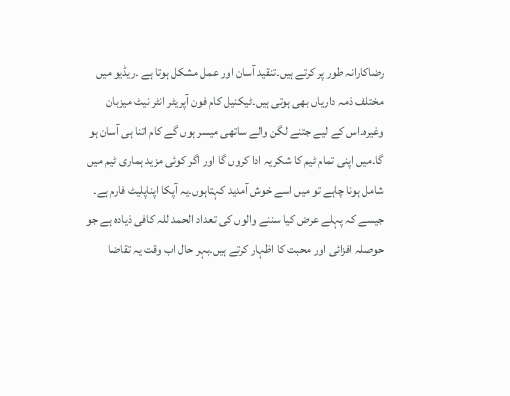رضاکارانہ طور پر کرتے ہیں۔تنقید آسان اور عمل مشکل ہوتا ہے ۔ریڈیو میں مختلف ذمہ داریاں بھی ہوتی ہیں۔ٹیکنیل کام فون آپریٹر انٹر نیٹ میزبان وغیرہ۔اس کے لیے جتنے لگن والے ساتھی میسر ہوں گے کام اتنا ہی آسان ہو گا۔میں اپنی تمام ٹیم کا شکریہ ادا کروں گا اور اگر کوئی مزید ہماری ٹیم میں شامل ہونا چاہے تو میں اسے خوش آمدید کہتاہوں۔یہ آپکا اپناپلیٹ فارم ہے۔
جیسے کہ پہلے عرض کیا سننے والوں کی تعداد الحمد للہ کافی ذیادہ ہے جو حوصلہ افزائی اور محبت کا اظہار کرتے ہیں۔بہر حال اب وقت یہ تقاضا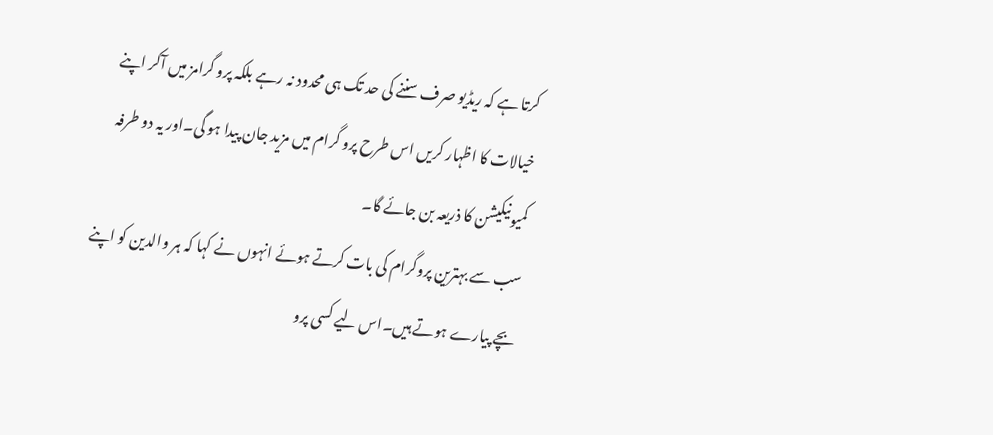کرتا ہے کہ ریڈیو صرف سننے کی حد تک ہی محدود نہ رہے بلکہ پرو گرامز میں آکر اپنے خیالات کا اظہار کریں اس طرح پرو گرام میں مزید جان پیدا ہو گی۔اور یہ دو طرفہ کمیونیکیشن کا ذریعہ بن جائے گا۔
سب سے بہترین پروگرام کی بات کرتے ہوئے انہوں نے کہا کہ ہر والدین کو اپنے بچے پیارے ہوتے ہیں۔اس لیے کسی پرو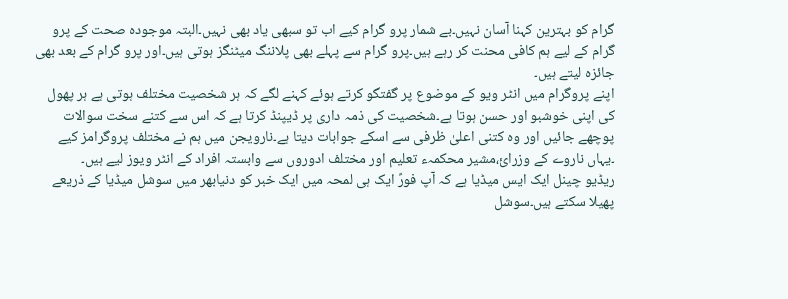گرام کو بہترین کہنا آسان نہیں۔بے شمار پرو گرام کیے اب تو سبھی یاد بھی نہیں۔البتہ موجودہ صحت کے پرو گرام کے لیے ہم کافی محنت کر رہے ہیں۔پرو گرام سے پہلے بھی پلاننگ میٹنگز ہوتی ہیں۔اور پرو گرام کے بعد بھی جائزہ لیتے ہیں۔
اپنے پروگرام میں انٹر ویو کے موضوع پر گفتگو کرتے ہوئے کہنے لگے کہ ہر شخصیت مختلف ہوتی ہے ہر پھول کی اپنی خوشبو اور حسن ہوتا ہے۔شخصیت کی ذمہ داری پر ڈیپنڈ کرتا ہے کہ اس سے کتنے سخت سوالات پوچھے جائیں اور وہ کتنی اعلیٰ ظرفی سے اسکے جوابات دیتا ہے۔نارویجن میں ہم نے مختلف پروگرامز کیے ۔یہاں ناروے کے وزرائ،مشیر محکمہء تعلیم اور مختلف ادوروں سے وابستہ افراد کے انٹر ویوز لیے ہیں۔
ریڈیو چینل ایک ایس میڈیا ہے کہ آپ فورً ایک ہی لمحہ میں ایک خبر کو دنیابھر میں سوشل میڈیا کے ذریعے پھیلا سکتے ہیں۔سوشل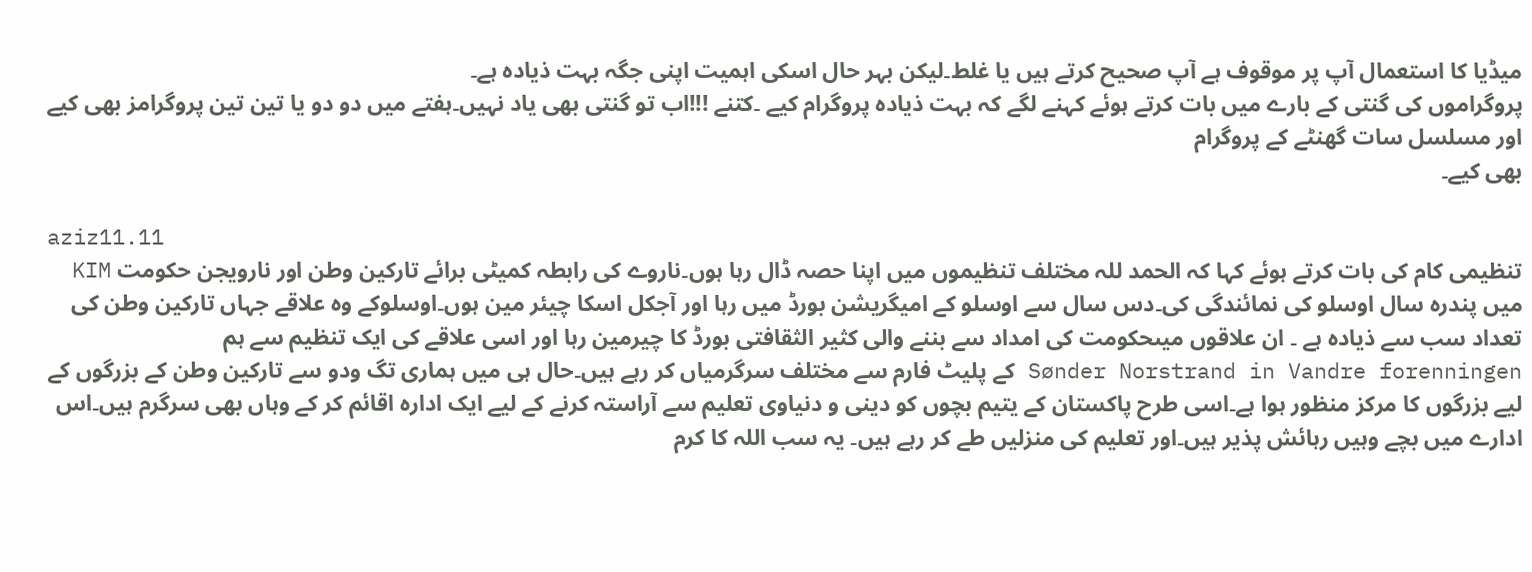میڈیا کا استعمال آپ پر موقوف ہے آپ صحیح کرتے ہیں یا غلط۔لیکن بہر حال اسکی اہمیت اپنی جگہ بہت ذیادہ ہے۔
پروگراموں کی گنتی کے بارے میں بات کرتے ہوئے کہنے لگے کہ بہت ذیادہ پروگرام کیے ۔کتنے !!!اب تو گنتی بھی یاد نہیں۔ہفتے میں دو دو یا تین تین پروگرامز بھی کیے اور مسلسل سات گھنٹے کے پروگرام
بھی کیے۔

aziz11.11
تنظیمی کام کی بات کرتے ہوئے کہا کہ الحمد للہ مختلف تنظیموں میں اپنا حصہ ڈال رہا ہوں۔ناروے کی رابطہ کمیٹی برائے تارکین وطن اور نارویجن حکومت KIM میں پندرہ سال اوسلو کی نمائندگی کی۔دس سال سے اوسلو کے امیگریشن بورڈ میں رہا اور آجکل اسکا چیئر مین ہوں۔اوسلوکے وہ علاقے جہاں تارکین وطن کی تعداد سب سے ذیادہ ہے ۔ ان علاقوں میںحکومت کی امداد سے بننے والی کثیر الثقافتی بورڈ کا چیرمین رہا اور اسی علاقے کی ایک تنظیم سے ہم
Sønder Norstrand in Vandre forenningen کے پلیٹ فارم سے مختلف سرگرمیاں کر رہے ہیں۔حال ہی میں ہماری تگ ودو سے تارکین وطن کے بزرگوں کے لیے بزرگوں کا مرکز منظور ہوا ہے۔اسی طرح پاکستان کے یتیم بچوں کو دینی و دنیاوی تعلیم سے آراستہ کرنے کے لیے ایک ادارہ اقائم کر کے وہاں بھی سرگرم ہیں۔اس ادارے میں بچے وہیں رہائش پذیر ہیں۔اور تعلیم کی منزلیں طے کر رہے ہیں۔ یہ سب اللہ کا کرم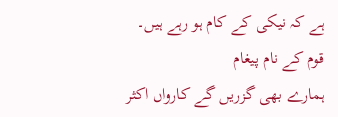ہے کہ نیکی کے کام ہو رہے ہیں۔
قوم کے نام پیغام
ہمارے بھی گزریں گے کارواں اکثر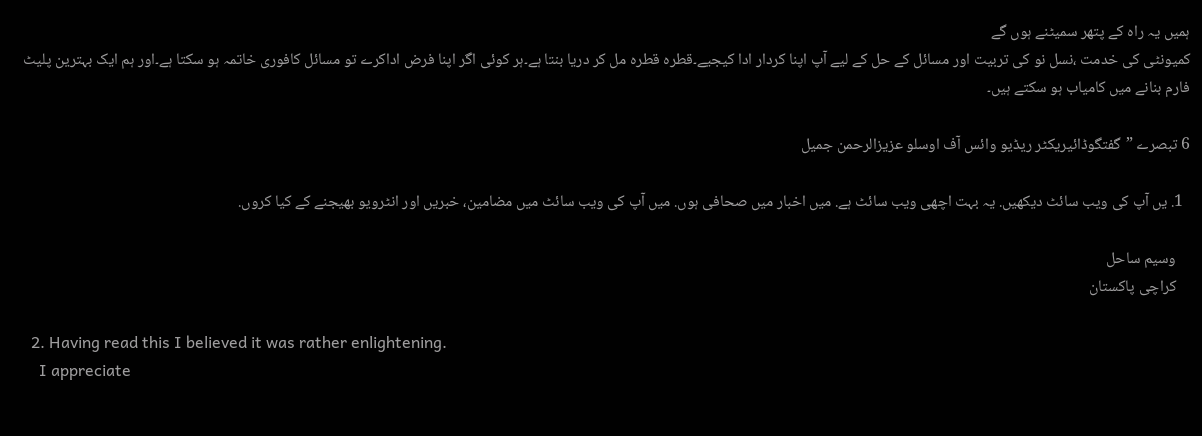ہمیں یہ راہ کے پتھر سمیٹنے ہوں گے
کمیونٹی کی خدمت ،نسل نو کی تربیت اور مسائل کے حل کے لیے آپ اپنا کردار ادا کیجیے۔قطرہ قطرہ مل کر دریا بنتا ہے۔ہر کوئی اگر اپنا فرض اداکرے تو مسائل کافوری خاتمہ ہو سکتا ہے۔اور ہم ایک بہترین پلیٹ فارم بنانے میں کامیاب ہو سکتے ہیں۔

6 تبصرے ”گفتگوڈائیریکٹر ریڈیو وائس آف اوسلو عزیزالرحمن جمیل

  1. یں آپ کی ویب سائٹ دیکھیں. یہ بہت اچھی ویب سائٹ ہے. میں اخبار میں صحافی ہوں. میں آپ کی ویب سائٹ میں مضامین، خبریں اور انٹرویو بھیجنے کے کیا کروں.

    وسیم ساحل
    کراچی پاکستان

  2. Having read this I believed it was rather enlightening.
    I appreciate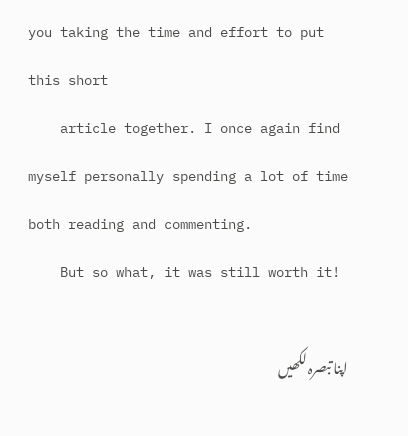you taking the time and effort to put this short
    article together. I once again find myself personally spending a lot of time both reading and commenting.
    But so what, it was still worth it!

اپنا تبصرہ لکھیں